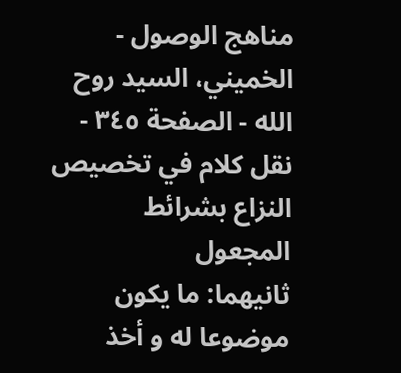مناهج الوصول - الخميني، السيد روح الله - الصفحة ٣٤٥ - نقل كلام في تخصيص النزاع بشرائط المجعول
ثانيهما: ما يكون موضوعا له و أخذ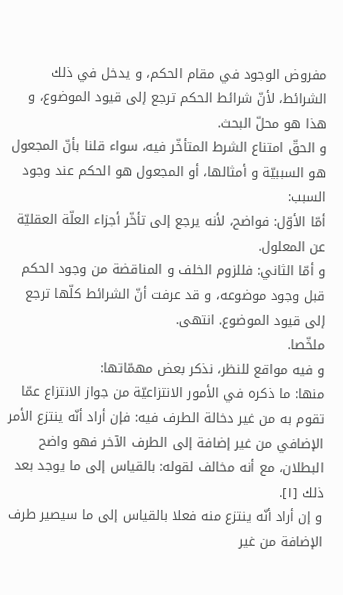مفروض الوجود في مقام الحكم، و يدخل في ذلك الشرائط، لأنّ شرائط الحكم ترجع إلى قيود الموضوع، و هذا هو محلّ البحث.
و الحقّ امتناع الشرط المتأخّر فيه، سواء قلنا بأنّ المجعول هو السببيّة و أمثالها، أو المجعول هو الحكم عند وجود السبب:
أمّا الأوّل: فواضح، لأنه يرجع إلى تأخّر أجزاء العلّة العقليّة عن المعلول.
و أمّا الثاني: فللزوم الخلف و المناقضة من وجود الحكم قبل وجود موضوعه، و قد عرفت أنّ الشرائط كلّها ترجع إلى قيود الموضوع. انتهى.
ملخّصا.
و فيه مواقع للنظر، نذكر بعض مهمّاتها:
منها: ما ذكره في الأمور الانتزاعيّة من جواز الانتزاع عمّا تقوم به من غير دخالة الطرف فيه: فإن أراد أنّه ينتزع الأمر الإضافي من غير إضافة إلى الطرف الآخر فهو واضح البطلان، مع أنه مخالف لقوله: بالقياس إلى ما يوجد بعد ذلك [١].
و إن أراد أنّه ينتزع منه فعلا بالقياس إلى ما سيصير طرف الإضافة من غير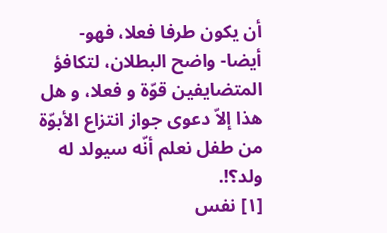أن يكون طرفا فعلا، فهو- أيضا- واضح البطلان، لتكافؤ المتضايفين قوّة و فعلا، و هل هذا إلاّ دعوى جواز انتزاع الأبوّة من طفل نعلم أنّه سيولد له ولد؟!.
[١] نفس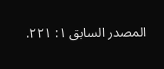المصدر السابق ١: ٢٢١.